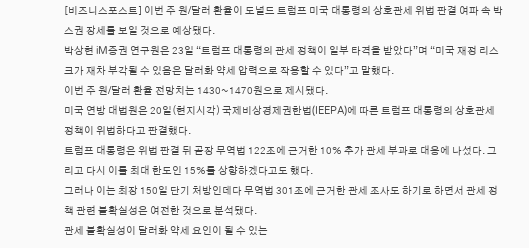[비즈니스포스트] 이번 주 원/달러 환율이 도널드 트럼프 미국 대통령의 상호관세 위법 판결 여파 속 박스권 장세를 보일 것으로 예상됐다.
박상현 iM증권 연구원은 23일 “트럼프 대통령의 관세 정책이 일부 타격을 받았다”며 “미국 재정 리스크가 재차 부각될 수 있음은 달러화 약세 압력으로 작용할 수 있다”고 말했다.
이번 주 원/달러 환율 전망치는 1430~1470원으로 제시됐다.
미국 연방 대법원은 20일(현지시각) 국제비상경제권한법(IEEPA)에 따른 트럼프 대통령의 상호관세 정책이 위법하다고 판결했다.
트럼프 대통령은 위법 판결 뒤 곧장 무역법 122조에 근거한 10% 추가 관세 부과로 대응에 나섰다. 그리고 다시 이를 최대 한도인 15%를 상향하겠다고도 했다.
그러나 이는 최장 150일 단기 처방인데다 무역법 301조에 근거한 관세 조사도 하기로 하면서 관세 정책 관련 불확실성은 여전한 것으로 분석됐다.
관세 불확실성이 달러화 약세 요인이 될 수 있는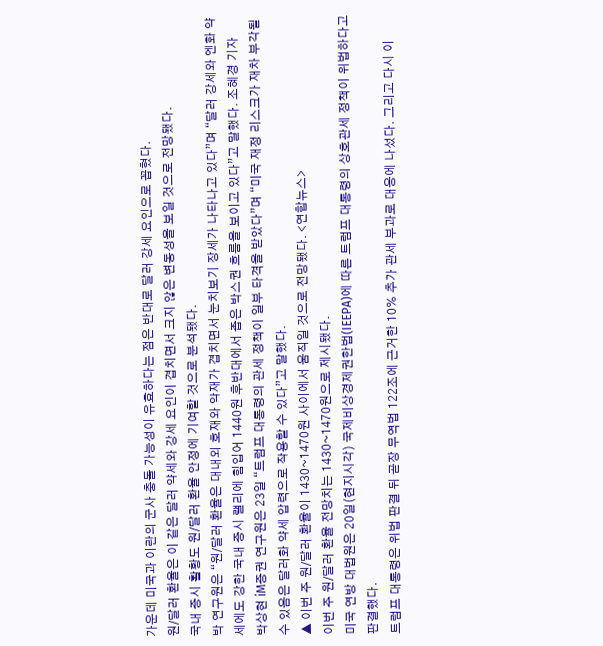가운데 미국과 이란의 군사 충돌 가능성이 유효하다는 점은 반대로 달러 강세 요인으로 꼽혔다.
원/달러 환율은 이 같은 달러 약세와 강세 요인이 겹치면서 크지 않은 변동성을 보일 것으로 전망됐다.
국내 증시 활황도 원/달러 환율 안정에 기여할 것으로 분석됐다.
박 연구원은 “원/달러 환율은 대내외 호재와 악재가 겹치면서 눈치보기 장세가 나타나고 있다”며 “달러 강세와 엔화 약세에도 강한 국내 증시 랠리에 힘입어 1440원 후반대에서 좁은 박스권 흐름을 보이고 있다”고 말했다. 조혜경 기자
박상현 iM증권 연구원은 23일 “트럼프 대통령의 관세 정책이 일부 타격을 받았다”며 “미국 재정 리스크가 재차 부각될 수 있음은 달러화 약세 압력으로 작용할 수 있다”고 말했다.
▲ 이번 주 원/달러 환율이 1430~1470원 사이에서 움직일 것으로 전망됐다. <연합뉴스>
이번 주 원/달러 환율 전망치는 1430~1470원으로 제시됐다.
미국 연방 대법원은 20일(현지시각) 국제비상경제권한법(IEEPA)에 따른 트럼프 대통령의 상호관세 정책이 위법하다고 판결했다.
트럼프 대통령은 위법 판결 뒤 곧장 무역법 122조에 근거한 10% 추가 관세 부과로 대응에 나섰다. 그리고 다시 이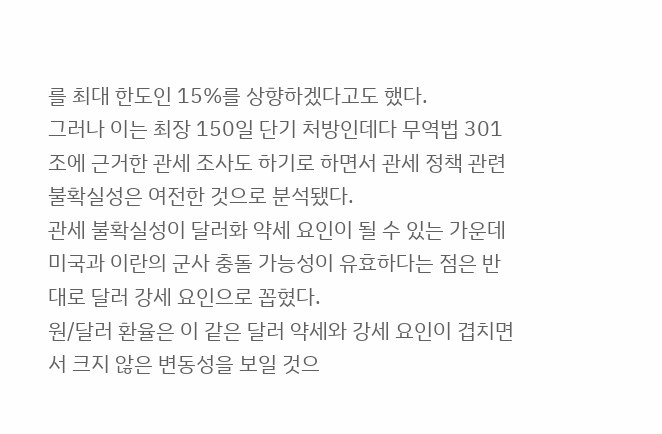를 최대 한도인 15%를 상향하겠다고도 했다.
그러나 이는 최장 150일 단기 처방인데다 무역법 301조에 근거한 관세 조사도 하기로 하면서 관세 정책 관련 불확실성은 여전한 것으로 분석됐다.
관세 불확실성이 달러화 약세 요인이 될 수 있는 가운데 미국과 이란의 군사 충돌 가능성이 유효하다는 점은 반대로 달러 강세 요인으로 꼽혔다.
원/달러 환율은 이 같은 달러 약세와 강세 요인이 겹치면서 크지 않은 변동성을 보일 것으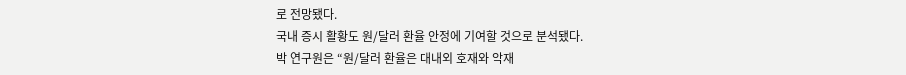로 전망됐다.
국내 증시 활황도 원/달러 환율 안정에 기여할 것으로 분석됐다.
박 연구원은 “원/달러 환율은 대내외 호재와 악재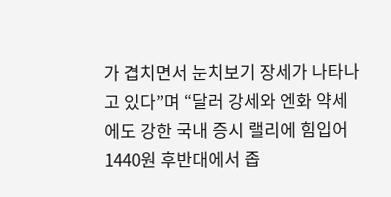가 겹치면서 눈치보기 장세가 나타나고 있다”며 “달러 강세와 엔화 약세에도 강한 국내 증시 랠리에 힘입어 1440원 후반대에서 좁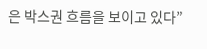은 박스권 흐름을 보이고 있다”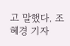고 말했다. 조혜경 기자